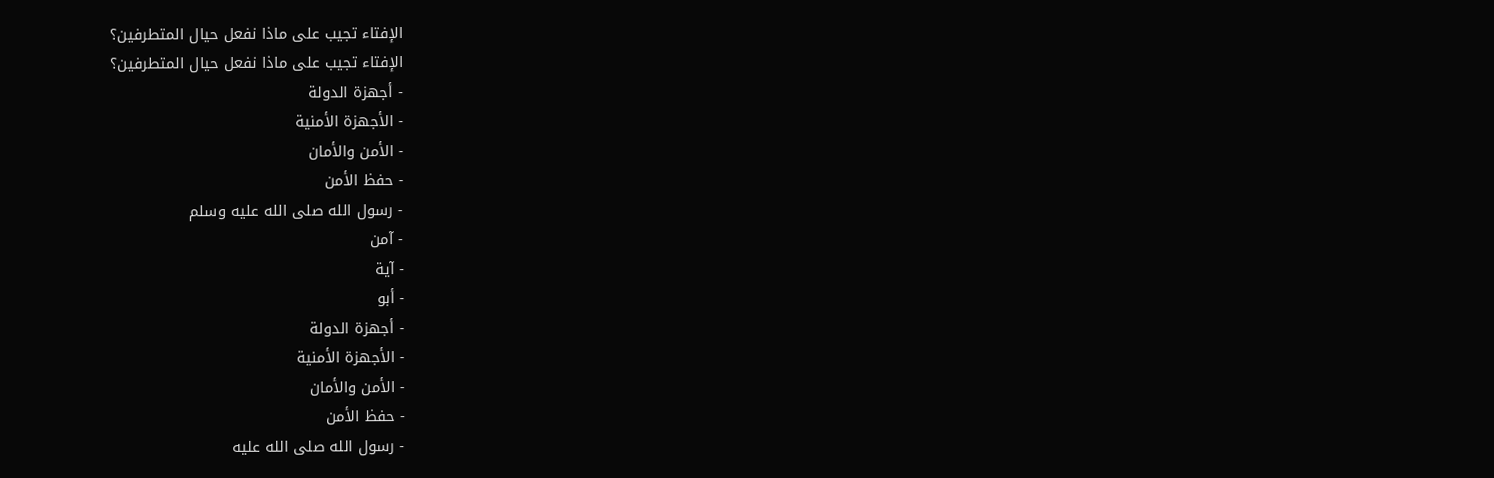الإفتاء تجيب على ماذا نفعل حيال المتطرفين؟
الإفتاء تجيب على ماذا نفعل حيال المتطرفين؟
- أجهزة الدولة
- الأجهزة الأمنية
- الأمن والأمان
- حفظ الأمن
- رسول الله صلى الله عليه وسلم
- آمن
- آية
- أبو
- أجهزة الدولة
- الأجهزة الأمنية
- الأمن والأمان
- حفظ الأمن
- رسول الله صلى الله عليه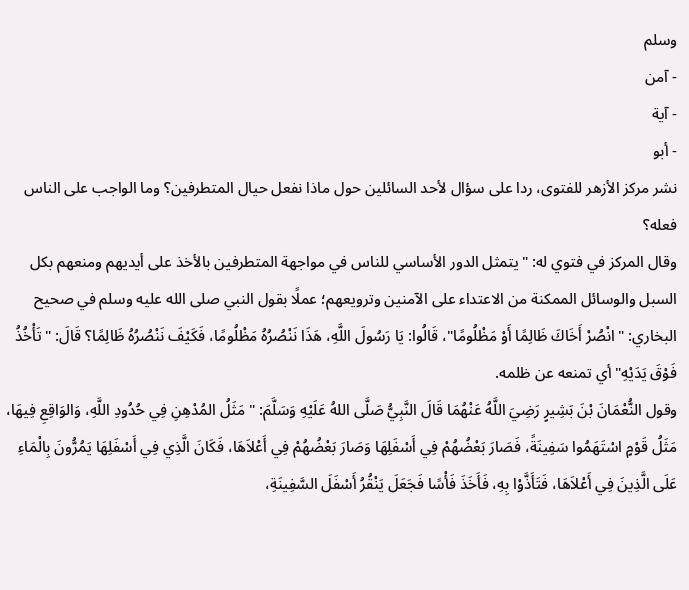وسلم
- آمن
- آية
- أبو
نشر مركز الأزهر للفتوى، ردا على سؤال لأحد السائلين حول ماذا نفعل حيال المتطرفين؟ وما الواجب على الناس فعله؟
وقال المركز في فتوي له: "يتمثل الدور الأساسي للناس في مواجهة المتطرفين بالأخذ على أيديهم ومنعهم بكل السبل والوسائل الممكنة من الاعتداء على الآمنين وترويعهم؛ عملًا بقول النبي صلى الله عليه وسلم في صحيح البخاري: " انْصُرْ أَخَاكَ ظَالِمًا أَوْ مَظْلُومًا"، قَالُوا: يَا رَسُولَ اللَّهِ، هَذَا نَنْصُرُهُ مَظْلُومًا، فَكَيْفَ نَنْصُرُهُ ظَالِمًا؟ قَالَ: " تَأْخُذُ فَوْقَ يَدَيْهِ" أي تمنعه عن ظلمه.
وقول النُّعْمَانَ بْنَ بَشِيرٍ رَضِيَ اللَّهُ عَنْهُمَا قَالَ النَّبِيُّ صَلَّى اللهُ عَلَيْهِ وَسَلَّمَ: " مَثَلُ المُدْهِنِ فِي حُدُودِ اللَّهِ، وَالوَاقِعِ فِيهَا، مَثَلُ قَوْمٍ اسْتَهَمُوا سَفِينَةً، فَصَارَ بَعْضُهُمْ فِي أَسْفَلِهَا وَصَارَ بَعْضُهُمْ فِي أَعْلاَهَا، فَكَانَ الَّذِي فِي أَسْفَلِهَا يَمُرُّونَ بِالْمَاءِ عَلَى الَّذِينَ فِي أَعْلاَهَا، فَتَأَذَّوْا بِهِ، فَأَخَذَ فَأْسًا فَجَعَلَ يَنْقُرُ أَسْفَلَ السَّفِينَةِ،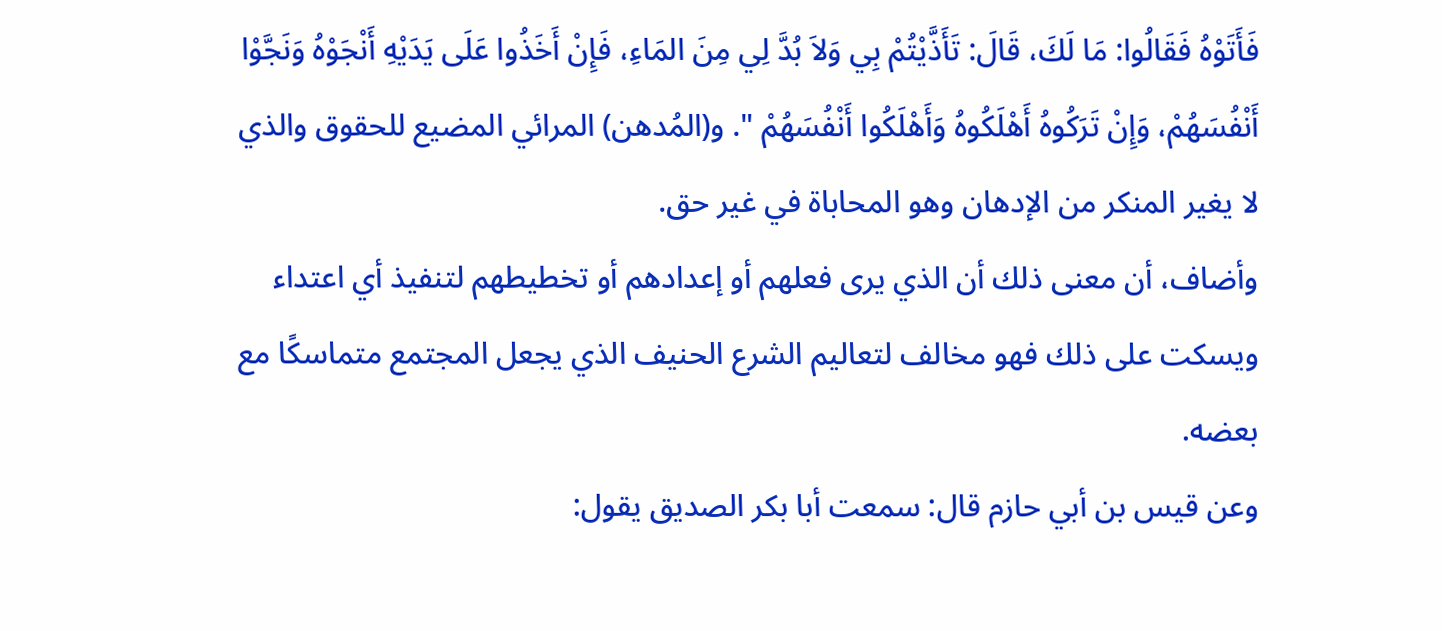فَأَتَوْهُ فَقَالُوا: مَا لَكَ، قَالَ: تَأَذَّيْتُمْ بِي وَلاَ بُدَّ لِي مِنَ المَاءِ، فَإِنْ أَخَذُوا عَلَى يَدَيْهِ أَنْجَوْهُ وَنَجَّوْا أَنْفُسَهُمْ، وَإِنْ تَرَكُوهُ أَهْلَكُوهُ وَأَهْلَكُوا أَنْفُسَهُمْ ". و(المُدهن) المرائي المضيع للحقوق والذي لا يغير المنكر من الإدهان وهو المحاباة في غير حق.
وأضاف، أن معنى ذلك أن الذي يرى فعلهم أو إعدادهم أو تخطيطهم لتنفيذ أي اعتداء ويسكت على ذلك فهو مخالف لتعاليم الشرع الحنيف الذي يجعل المجتمع متماسكًا مع بعضه.
وعن قيس بن أبي حازم قال: سمعت أبا بكر الصديق يقول: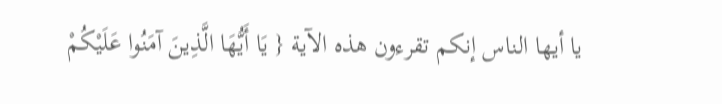يا أيها الناس إنكم تقرءون هذه الآية { يَا أَيُّهَا الَّذِينَ آمَنُوا عَلَيْكُمْ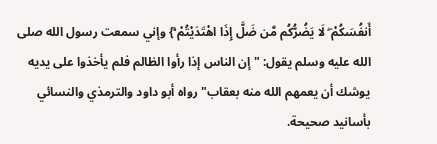أَنفُسَكُمْ ۖ لَا يَضُرُّكُم مَّن ضَلَّ إِذَا اهْتَدَيْتُمْ ۚ} وإني سمعت رسول الله صلى الله عليه وسلم يقول: " إن الناس إذا رأوا الظالم فلم يأخذوا على يديه يوشك أن يعمهم الله منه بعقاب" رواه أبو داود والترمذي والنسائي بأسانيد صحيحة.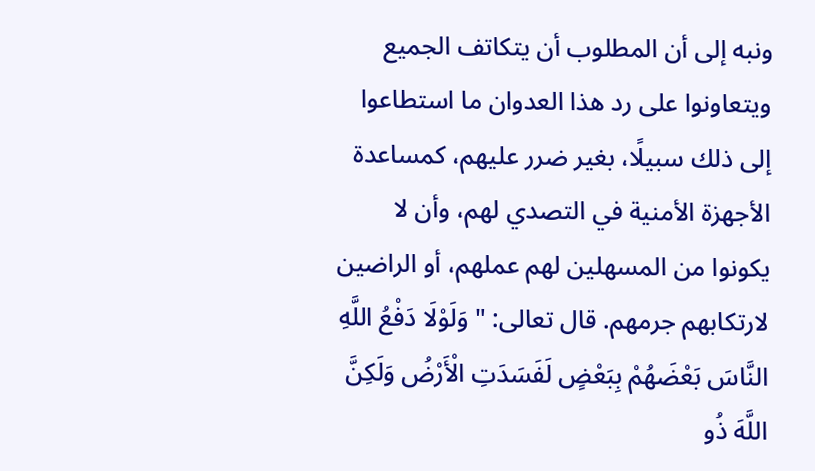ونبه إلى أن المطلوب أن يتكاتف الجميع ويتعاونوا على رد هذا العدوان ما استطاعوا إلى ذلك سبيلًا، بغير ضرر عليهم، كمساعدة الأجهزة الأمنية في التصدي لهم، وأن لا يكونوا من المسهلين لهم عملهم، أو الراضين لارتكابهم جرمهم. قال تعالى: " وَلَوْلَا دَفْعُ اللَّهِ النَّاسَ بَعْضَهُمْ بِبَعْضٍ لَفَسَدَتِ الْأَرْضُ وَلَكِنَّ اللَّهَ ذُو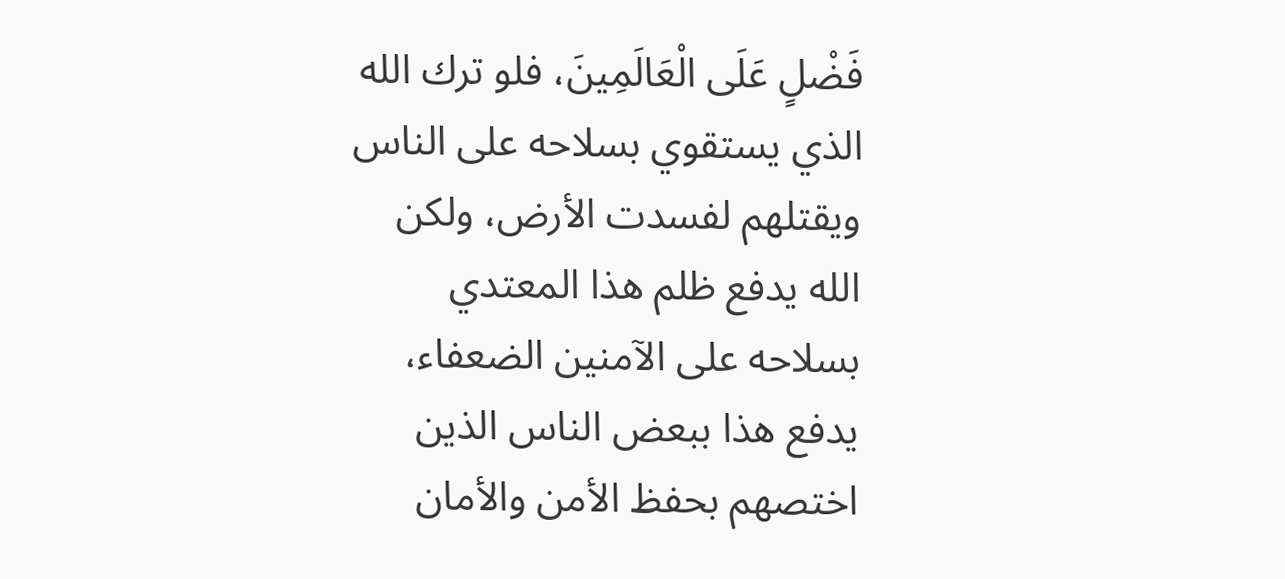فَضْلٍ عَلَى الْعَالَمِينَ، فلو ترك الله الذي يستقوي بسلاحه على الناس ويقتلهم لفسدت الأرض، ولكن الله يدفع ظلم هذا المعتدي بسلاحه على الآمنين الضعفاء، يدفع هذا ببعض الناس الذين اختصهم بحفظ الأمن والأمان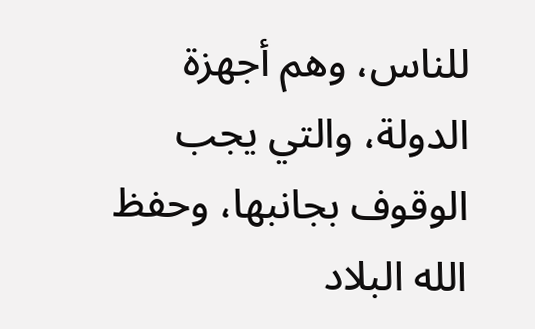للناس، وهم أجهزة الدولة، والتي يجب الوقوف بجانبها، وحفظ الله البلاد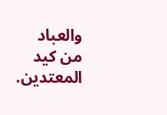والعباد من كيد المعتدين.